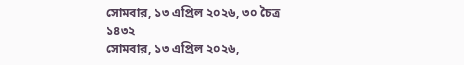সোমবার, ১৩ এপ্রিল ২০২৬, ৩০ চৈত্র ১৪৩২
সোমবার, ১৩ এপ্রিল ২০২৬,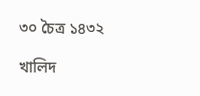৩০ চৈত্র ১৪৩২

খালিদ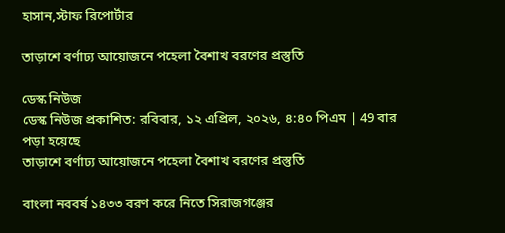হাসান,স্টাফ রিপোর্টার

তাড়াশে বর্ণাঢ্য আয়োজনে পহেলা বৈশাখ বরণের প্রস্তুতি

ডেস্ক নিউজ
ডেস্ক নিউজ প্রকাশিত: রবিবার, ১২ এপ্রিল, ২০২৬, ৪:৪০ পিএম | 49 বার পড়া হয়েছে
তাড়াশে বর্ণাঢ্য আয়োজনে পহেলা বৈশাখ বরণের প্রস্তুতি

বাংলা নববর্ষ ১৪৩৩ বরণ করে নিতে সিরাজগঞ্জের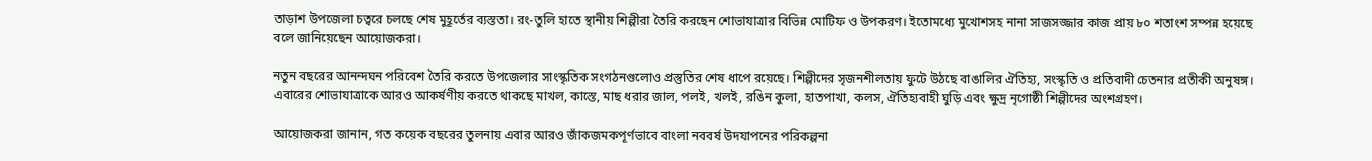তাড়াশ উপজেলা চত্বরে চলছে শেষ মুহূর্তের ব্যস্ততা। রং-তুলি হাতে স্থানীয় শিল্পীরা তৈরি করছেন শোভাযাত্রার বিভিন্ন মোটিফ ও উপকরণ। ইতোমধ্যে মুখোশসহ নানা সাজসজ্জার কাজ প্রায় ৮০ শতাংশ সম্পন্ন হয়েছে বলে জানিয়েছেন আয়োজকরা।

নতুন বছরের আনন্দঘন পরিবেশ তৈরি করতে উপজেলার সাংস্কৃতিক সংগঠনগুলোও প্রস্তুতির শেষ ধাপে রয়েছে। শিল্পীদের সৃজনশীলতায় ফুটে উঠছে বাঙালির ঐতিহ্য, সংস্কৃতি ও প্রতিবাদী চেতনার প্রতীকী অনুষঙ্গ। এবারের শোভাযাত্রাকে আরও আকর্ষণীয় করতে থাকছে মাখল, কাস্তে, মাছ ধরার জাল, পলই, খলই, রঙিন কুলা, হাতপাখা, কলস, ঐতিহ্যবাহী ঘুড়ি এবং ক্ষুদ্র নৃগোষ্ঠী শিল্পীদের অংশগ্রহণ।

আয়োজকরা জানান, গত কয়েক বছরের তুলনায় এবার আরও জাঁকজমকপূর্ণভাবে বাংলা নববর্ষ উদযাপনের পরিকল্পনা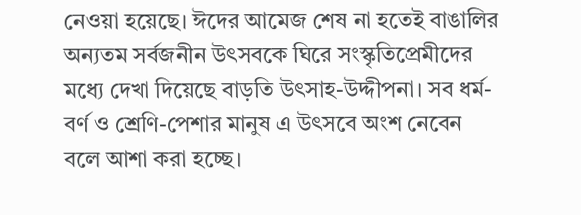নেওয়া হয়েছে। ঈদের আমেজ শেষ না হতেই বাঙালির অন্যতম সর্বজনীন উৎসবকে ঘিরে সংস্কৃতিপ্রেমীদের মধ্যে দেখা দিয়েছে বাড়তি উৎসাহ-উদ্দীপনা। সব ধর্ম-বর্ণ ও শ্রেণি-পেশার মানুষ এ উৎসবে অংশ নেবেন বলে আশা করা হচ্ছে।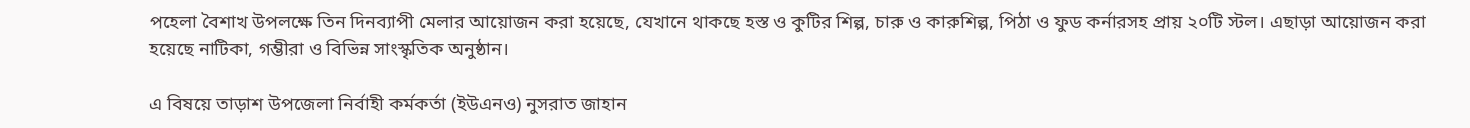পহেলা বৈশাখ উপলক্ষে তিন দিনব্যাপী মেলার আয়োজন করা হয়েছে, যেখানে থাকছে হস্ত ও কুটির শিল্প, চারু ও কারুশিল্প, পিঠা ও ফুড কর্নারসহ প্রায় ২০টি স্টল। এছাড়া আয়োজন করা হয়েছে নাটিকা, গম্ভীরা ও বিভিন্ন সাংস্কৃতিক অনুষ্ঠান।

এ বিষয়ে তাড়াশ উপজেলা নির্বাহী কর্মকর্তা (ইউএনও) নুসরাত জাহান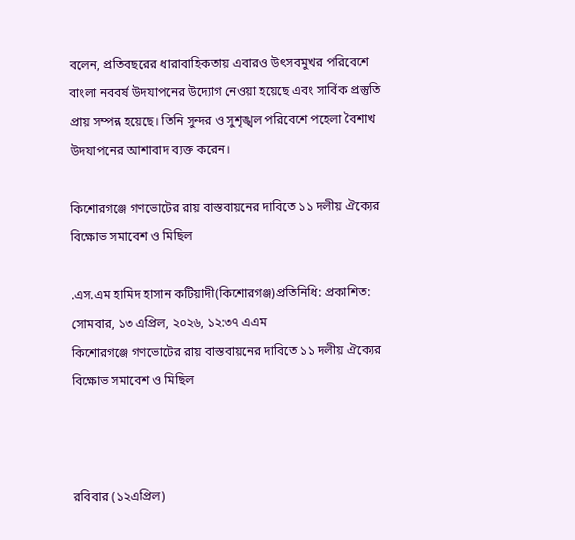বলেন, প্রতিবছরের ধারাবাহিকতায় এবারও উৎসবমুখর পরিবেশে বাংলা নববর্ষ উদযাপনের উদ্যোগ নেওয়া হয়েছে এবং সার্বিক প্রস্তুতি প্রায় সম্পন্ন হয়েছে। তিনি সুন্দর ও সুশৃঙ্খল পরিবেশে পহেলা বৈশাখ উদযাপনের আশাবাদ ব্যক্ত করেন।

কিশোরগঞ্জে গণভোটের রায় বাস্তবায়নের দাবিতে ১১ দলীয় ঐক্যের বিক্ষোভ সমাবেশ ও মিছিল

.এস.এম হামিদ হাসান কটিয়াদী(কিশোরগঞ্জ)প্রতিনিধি: প্রকাশিত: সোমবার, ১৩ এপ্রিল, ২০২৬, ১২:৩৭ এএম
কিশোরগঞ্জে গণভোটের রায় বাস্তবায়নের দাবিতে ১১ দলীয় ঐক্যের বিক্ষোভ সমাবেশ ও মিছিল



রবিবার (১২এপ্রিল)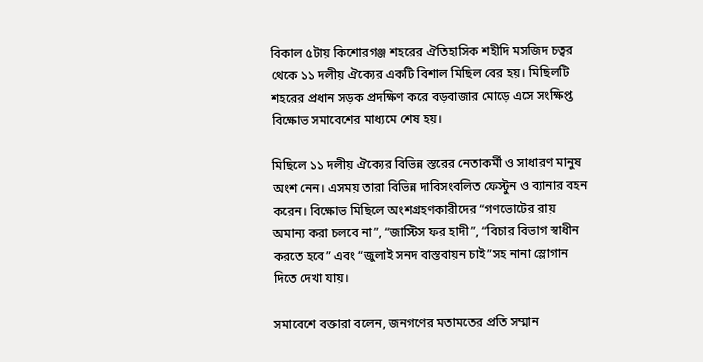বিকাল ৫টায় কিশোরগঞ্জ শহরের ঐতিহাসিক শহীদি মসজিদ চত্বর থেকে ১১ দলীয় ঐক্যের একটি বিশাল মিছিল বের হয়। মিছিলটি শহরের প্রধান সড়ক প্রদক্ষিণ করে বড়বাজার মোড়ে এসে সংক্ষিপ্ত বিক্ষোভ সমাবেশের মাধ্যমে শেষ হয়।

মিছিলে ১১ দলীয় ঐক্যের বিভিন্ন স্তরের নেতাকর্মী ও সাধারণ মানুষ অংশ নেন। এসময় তারা বিভিন্ন দাবিসংবলিত ফেস্টুন ও ব্যানার বহন করেন। বিক্ষোভ মিছিলে অংশগ্রহণকারীদের “গণভোটের রায় অমান্য করা চলবে না”, “জাস্টিস ফর হাদী”, “বিচার বিভাগ স্বাধীন করতে হবে” এবং “জুলাই সনদ বাস্তবায়ন চাই”সহ নানা স্লোগান দিতে দেখা যায়।

সমাবেশে বক্তারা বলেন, জনগণের মতামতের প্রতি সম্মান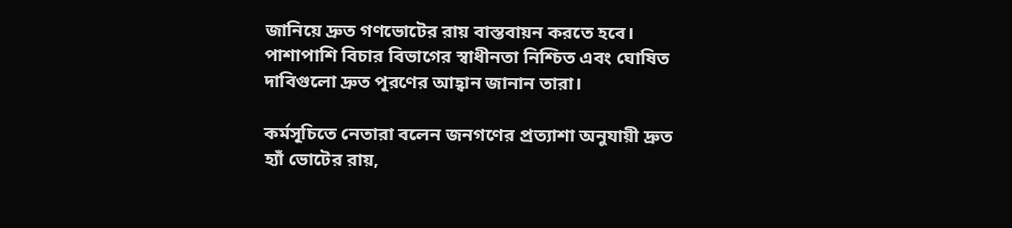জানিয়ে দ্রুত গণভোটের রায় বাস্তবায়ন করতে হবে। পাশাপাশি বিচার বিভাগের স্বাধীনতা নিশ্চিত এবং ঘোষিত দাবিগুলো দ্রুত পূরণের আহ্বান জানান তারা।

কর্মসূচিতে নেতারা বলেন জনগণের প্রত্যাশা অনুযায়ী দ্রুত হ্যাঁ ভোটের রায়,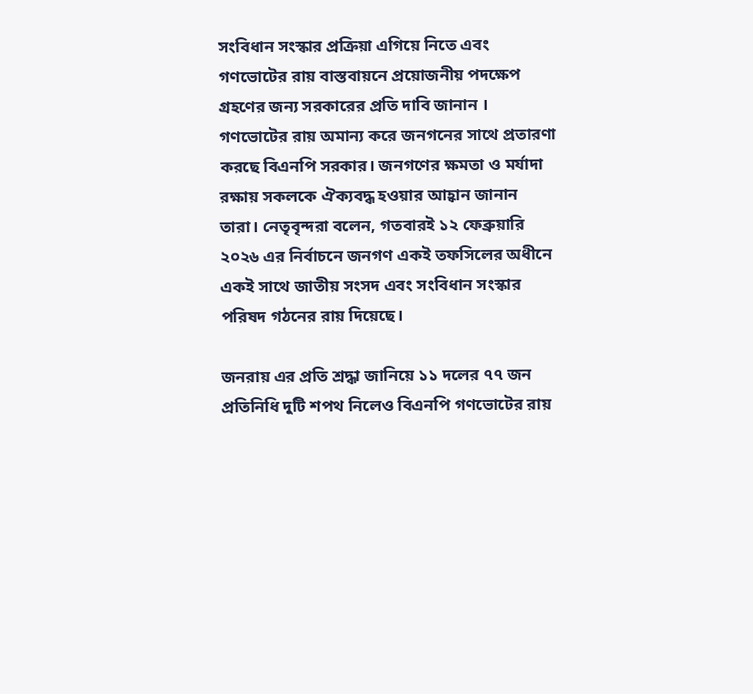সংবিধান সংস্কার প্রক্রিয়া এগিয়ে নিতে এবং গণভোটের রায় বাস্তবায়নে প্রয়োজনীয় পদক্ষেপ গ্রহণের জন্য সরকারের প্রতি দাবি জানান । গণভোটের রায় অমান্য করে জনগনের সাথে প্রতারণা করছে বিএনপি সরকার। জনগণের ক্ষমতা ও মর্যাদা রক্ষায় সকলকে ঐক্যবদ্ধ হ‌ওয়ার আহ্বান জানান তারা। নেতৃবৃন্দরা বলেন, গতবারই ১২ ফেব্রুয়ারি ২০২৬ এর নির্বাচনে জনগণ একই তফসিলের অধীনে একই সাথে জাতীয় সংসদ এবং সংবিধান সংস্কার পরিষদ গঠনের রায় দিয়েছে।

জনরায় এর প্রতি শ্রদ্ধা জানিয়ে ১১ দলের ৭৭ জন প্রতিনিধি দুটি শপথ নিলেও বিএনপি গণভোটের রায়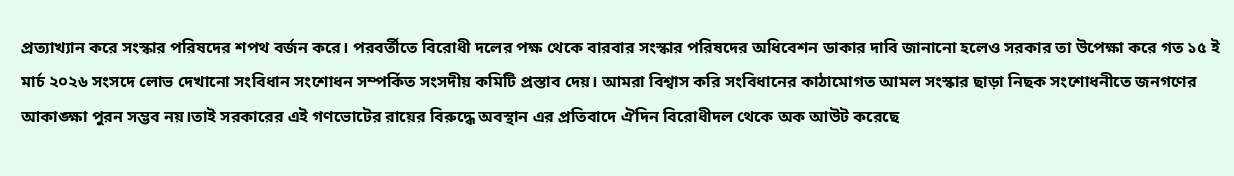প্রত্যাখ্যান করে সংস্কার পরিষদের শপথ বর্জন করে। পরবর্তীতে বিরোধী দলের পক্ষ থেকে বারবার সংস্কার পরিষদের অধিবেশন ডাকার দাবি জানানো হলেও সরকার তা উপেক্ষা করে গত ১৫ ই মার্চ ২০২৬ সংসদে লোভ দেখানো সংবিধান সংশোধন সম্পর্কিত সংসদীয় কমিটি প্রস্তাব দেয়। আমরা বিশ্বাস করি সংবিধানের কাঠামোগত আমল সংস্কার ছাড়া নিছক সংশোধনীতে জনগণের আকাঙ্ক্ষা পুরন সম্ভব নয়।তাই সরকারের এই গণভোটের রায়ের বিরুদ্ধে অবস্থান এর প্রতিবাদে ঐদিন বিরোধীদল থেকে অক আউট করেছে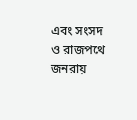এবং সংসদ ও রাজপথে জনরায়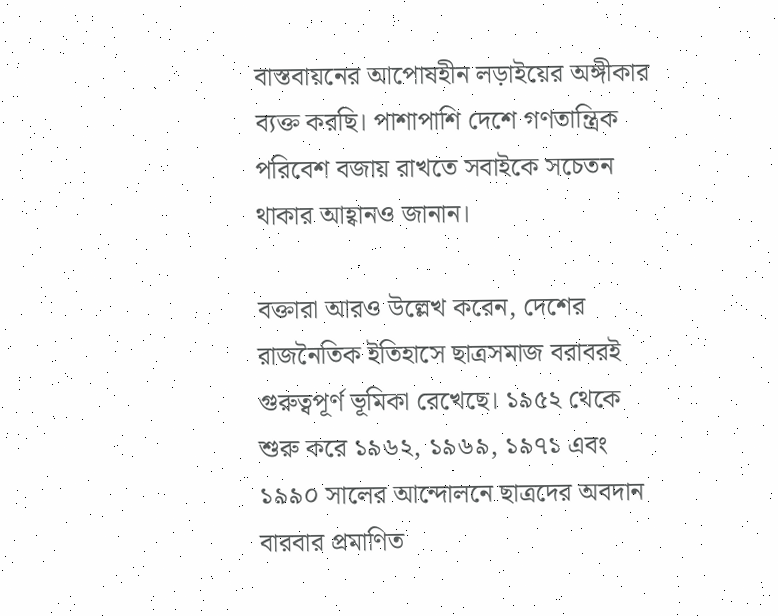বাস্তবায়নের আপোষহীন লড়াইয়ের অঙ্গীকার ব্যক্ত করছি। পাশাপাশি দেশে গণতান্ত্রিক পরিবেশ বজায় রাখতে সবাইকে সচেতন থাকার আহ্বানও জানান।

বক্তারা আরও উল্লেখ করেন, দেশের রাজনৈতিক ইতিহাসে ছাত্রসমাজ বরাবরই গুরুত্বপূর্ণ ভূমিকা রেখেছে। ১৯৫২ থেকে শুরু করে ১৯৬২, ১৯৬৯, ১৯৭১ এবং ১৯৯০ সালের আন্দোলনে ছাত্রদের অবদান বারবার প্রমাণিত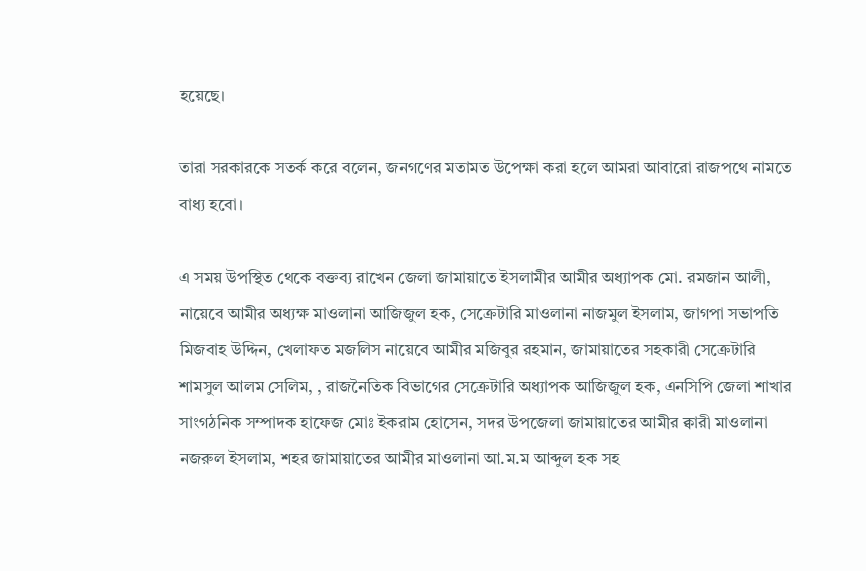হয়েছে।

তারা সরকারকে সতর্ক করে বলেন, জনগণের মতামত উপেক্ষা করা হলে আমরা আবারো রাজপথে নামতে বাধ্য হবো।

এ সময় উপস্থিত থেকে বক্তব্য রাখেন জেলা জামায়াতে ইসলামীর আমীর অধ্যাপক মো. রমজান আলী, নায়েবে আমীর অধ্যক্ষ মাওলানা আজিজুল হক, সেক্রেটারি মাওলানা নাজমুল ইসলাম, জাগপা সভাপতি মিজবাহ উদ্দিন, খেলাফত মজলিস নায়েবে আমীর মজিবুর রহমান, জামায়াতের সহকারী সেক্রেটারি শামসুল আলম সেলিম, , রাজনৈতিক বিভাগের সেক্রেটারি অধ্যাপক আজিজুল হক, এনসিপি জেলা শাখার সাংগঠনিক সম্পাদক হাফেজ মোঃ ইকরাম হোসেন, সদর উপজেলা জামায়াতের আমীর ক্বারী মাওলানা নজরুল ইসলাম, শহর জামায়াতের আমীর মাওলানা আ.ম.ম আব্দুল হক সহ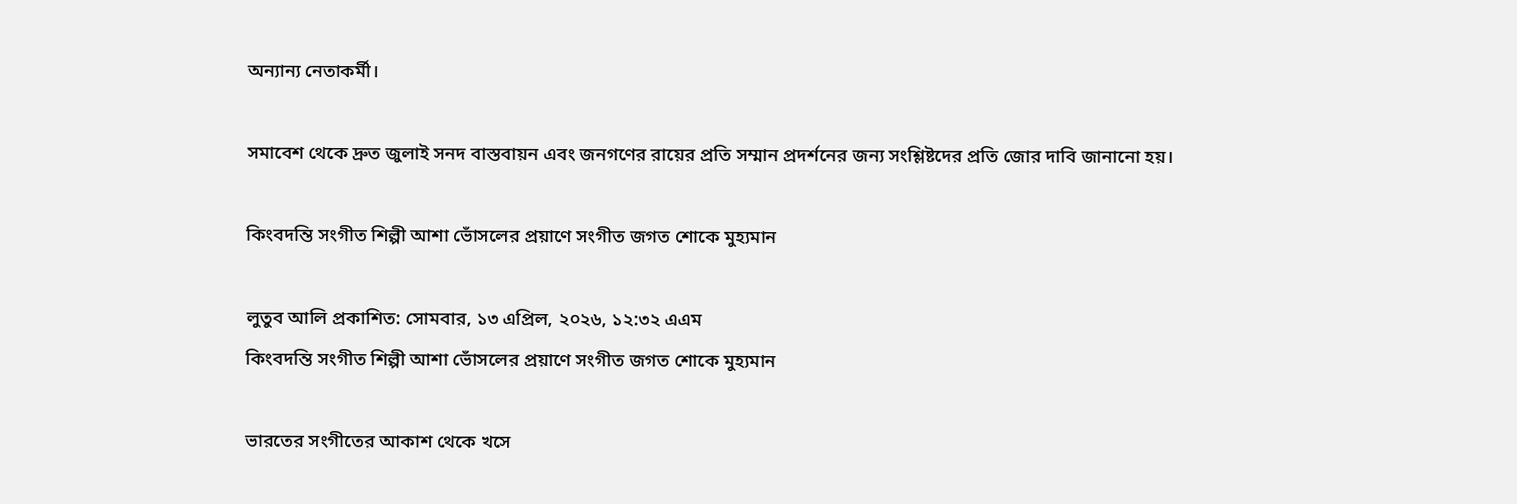অন্যান্য নেতাকর্মী।

সমাবেশ থেকে দ্রুত জুলাই সনদ বাস্তবায়ন এবং জনগণের রায়ের প্রতি সম্মান প্রদর্শনের জন্য সংশ্লিষ্টদের প্রতি জোর দাবি জানানো হয়।

কিংবদন্তি সংগীত শিল্পী আশা ভোঁসলের প্রয়াণে সংগীত জগত শোকে মুহ্যমান

লুতুব আলি প্রকাশিত: সোমবার, ১৩ এপ্রিল, ২০২৬, ১২:৩২ এএম
কিংবদন্তি সংগীত শিল্পী আশা ভোঁসলের প্রয়াণে সংগীত জগত শোকে মুহ্যমান

ভারতের সংগীতের আকাশ থেকে খসে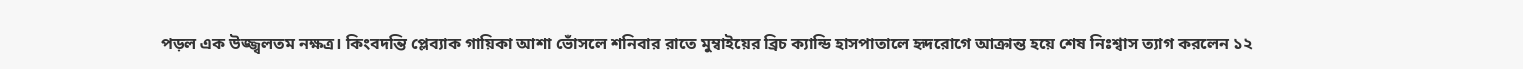পড়ল এক উজ্জ্বলতম নক্ষত্র। কিংবদন্তি প্লেব্যাক গায়িকা আশা ভোঁসলে শনিবার রাতে মুম্বাইয়ের ব্রিচ ক্যান্ডি হাসপাতালে হৃদরোগে আক্রান্ত হয়ে শেষ নিঃশ্বাস ত্যাগ করলেন ১২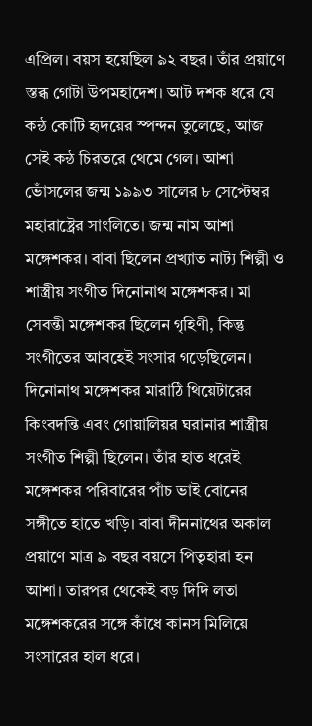এপ্রিল। বয়স হয়েছিল ৯২ বছর। তাঁর প্রয়াণে স্তব্ধ গোটা উপমহাদেশ। আট দশক ধরে যে কন্ঠ কোটি হৃদয়ের স্পন্দন তুলেছে, আজ সেই কন্ঠ চিরতরে থেমে গেল। আশা ভোঁসলের জন্ম ১৯৯৩ সালের ৮ সেপ্টেম্বর মহারাষ্ট্রের সাংলিতে। জন্ম নাম আশা মঙ্গেশকর। বাবা ছিলেন প্রখ্যাত নাট্য শিল্পী ও শাস্ত্রীয় সংগীত দিনোনাথ মঙ্গেশকর। মা সেবন্তী মঙ্গেশকর ছিলেন গৃহিণী, কিন্তু সংগীতের আবহেই সংসার গড়েছিলেন। দিনোনাথ মঙ্গেশকর মারাঠি থিয়েটারের কিংবদন্তি এবং গোয়ালিয়র ঘরানার শাস্ত্রীয় সংগীত শিল্পী ছিলেন। তাঁর হাত ধরেই মঙ্গেশকর পরিবারের পাঁচ ভাই বোনের সঙ্গীতে হাতে খড়ি। বাবা দীননাথের অকাল প্রয়াণে মাত্র ৯ বছর বয়সে পিতৃহারা হন আশা। তারপর থেকেই বড় দিদি লতা মঙ্গেশকরের সঙ্গে কাঁধে কানস মিলিয়ে সংসারের হাল ধরে।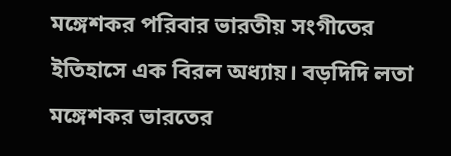মঙ্গেশকর পরিবার ভারতীয় সংগীতের ইতিহাসে এক বিরল অধ্যায়। বড়দিদি লতা মঙ্গেশকর ভারতের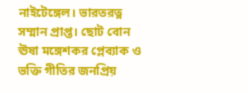নাইটেঙ্গেল। ভারতরত্ন সম্মান প্রাপ্ত। ছোট বোন ঊষা মঙ্গেশকর প্লেব্যাক ও ভক্তি গীতির জনপ্রিয়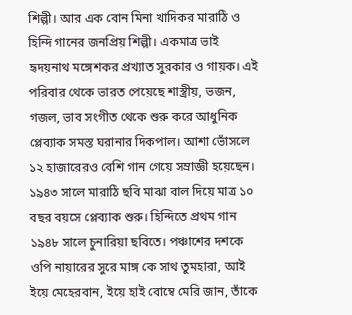শিল্পী। আর এক বোন মিনা খাদিকর মারাঠি ও হিন্দি গানের জনপ্রিয় শিল্পী। একমাত্র ভাই হৃদয়নাথ মঙ্গেশকর প্রখ্যাত সুরকার ও গায়ক। এই পরিবার থেকে ভারত পেয়েছে শাস্ত্রীয়, ভজন, গজল, ভাব সংগীত থেকে শুরু করে আধুনিক প্লেব্যাক সমস্ত ঘরানার দিকপাল। আশা ভোঁসলে ১২ হাজারেরও বেশি গান গেয়ে সম্রাজ্ঞী হয়েছেন। ১৯৪৩ সালে মারাঠি ছবি মাঝা বাল দিয়ে মাত্র ১০ বছর বয়সে প্লেব্যাক শুরু। হিন্দিতে প্রথম গান ১৯৪৮ সালে চুনারিয়া ছবিতে। পঞ্চাশের দশকে ওপি নায়ারের সুরে মাঙ্গ কে সাথ তুমহারা, আই ইয়ে মেহেরবান, ইয়ে হাই বোম্বে মেরি জান, তাঁকে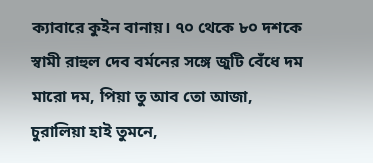ক্যাবারে কুইন বানায়। ৭০ থেকে ৮০ দশকে স্বামী রাহুল দেব বর্মনের সঙ্গে জুটি বেঁধে দম মারো দম, পিয়া তু আব তো আজা, চুরালিয়া হাই তুমনে,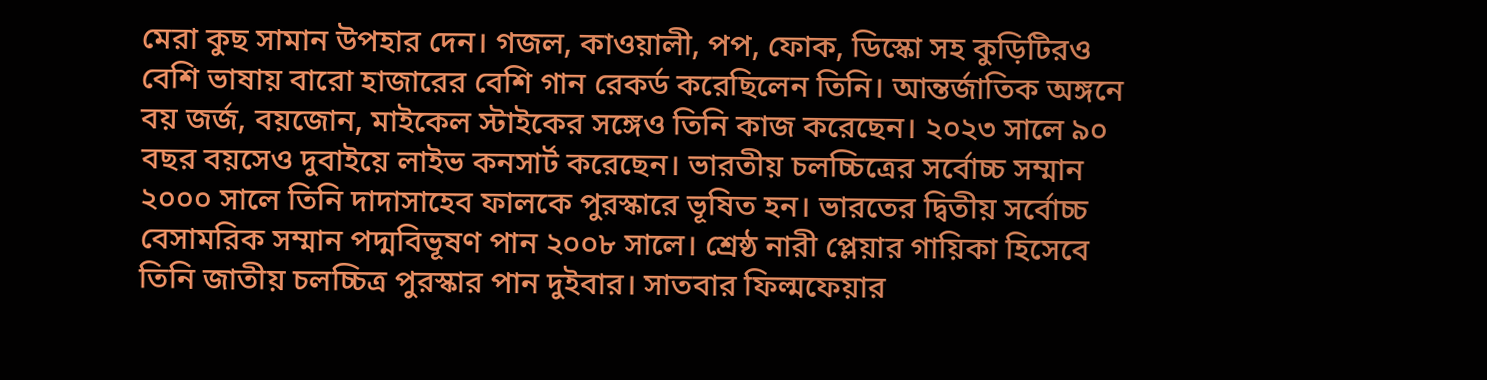মেরা কুছ সামান উপহার দেন। গজল, কাওয়ালী, পপ, ফোক, ডিস্কো সহ কুড়িটিরও বেশি ভাষায় বারো হাজারের বেশি গান রেকর্ড করেছিলেন তিনি। আন্তর্জাতিক অঙ্গনে বয় জর্জ, বয়জোন, মাইকেল স্টাইকের সঙ্গেও তিনি কাজ করেছেন। ২০২৩ সালে ৯০ বছর বয়সেও দুবাইয়ে লাইভ কনসার্ট করেছেন। ভারতীয় চলচ্চিত্রের সর্বোচ্চ সম্মান ২০০০ সালে তিনি দাদাসাহেব ফালকে পুরস্কারে ভূষিত হন। ভারতের দ্বিতীয় সর্বোচ্চ বেসামরিক সম্মান পদ্মবিভূষণ পান ২০০৮ সালে। শ্রেষ্ঠ নারী প্লেয়ার গায়িকা হিসেবে তিনি জাতীয় চলচ্চিত্র পুরস্কার পান দুইবার। সাতবার ফিল্মফেয়ার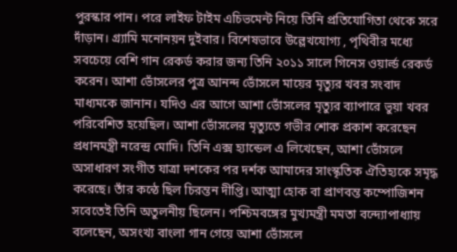পুরস্কার পান। পরে লাইফ টাইম এচিভমেন্ট নিয়ে তিনি প্রতিযোগিতা থেকে সরে দাঁড়ান। গ্র্যামি মনোনয়ন দুইবার। বিশেষভাবে উল্লেখযোগ্য , পৃথিবীর মধ্যে সবচেয়ে বেশি গান রেকর্ড করার জন্য তিনি ২০১১ সালে গিনেস ওয়ার্ল্ড রেকর্ড করেন। আশা ভোঁসলের পুত্র আনন্দ ভোঁসলে মায়ের মৃত্যুর খবর সংবাদ মাধ্যমকে জানান। যদিও এর আগে আশা ভোঁসলের মৃত্যুর ব্যাপারে ভুয়া খবর পরিবেশিত হয়েছিল। আশা ভোঁসলের মৃত্যুতে গভীর শোক প্রকাশ করেছেন প্রধানমন্ত্রী নরেন্দ্র মোদি। তিনি এক্স হ্যান্ডেল এ লিখেছেন, আশা ভোঁসলে অসাধারণ সংগীত যাত্রা দশকের পর দর্শক আমাদের সাংস্কৃতিক ঐতিহ্যকে সমৃদ্ধ করেছে। তাঁর কন্ঠে ছিল চিরন্তন দীপ্তি। আত্মা হোক বা প্রাণবন্ত কম্পোজিশন সবেতেই তিনি অতুলনীয় ছিলেন। পশ্চিমবঙ্গের মুখ্যমন্ত্রী মমতা বন্দ্যোপাধ্যায় বলেছেন, অসংখ্য বাংলা গান গেয়ে আশা ভোঁসলে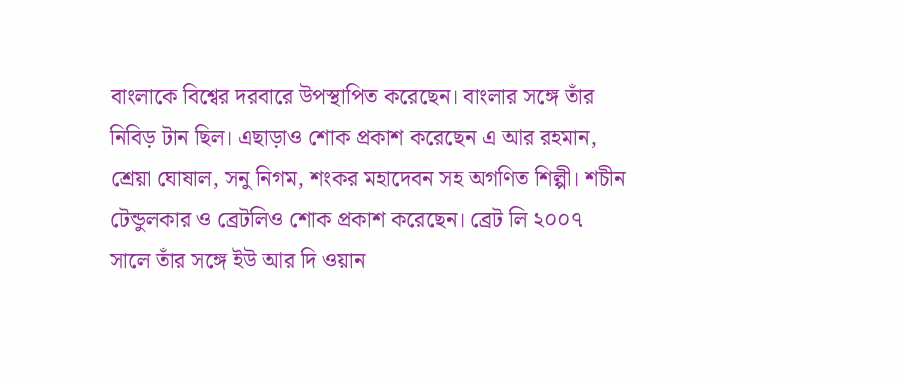বাংলাকে বিশ্বের দরবারে উপস্থাপিত করেছেন। বাংলার সঙ্গে তাঁর নিবিড় টান ছিল। এছাড়াও শোক প্রকাশ করেছেন এ আর রহমান, শ্রেয়া ঘোষাল, সনু নিগম, শংকর মহাদেবন সহ অগণিত শিল্পী। শচীন টেন্ডুলকার ও ব্রেটলিও শোক প্রকাশ করেছেন। ব্রেট লি ২০০৭ সালে তাঁর সঙ্গে ইউ আর দি ওয়ান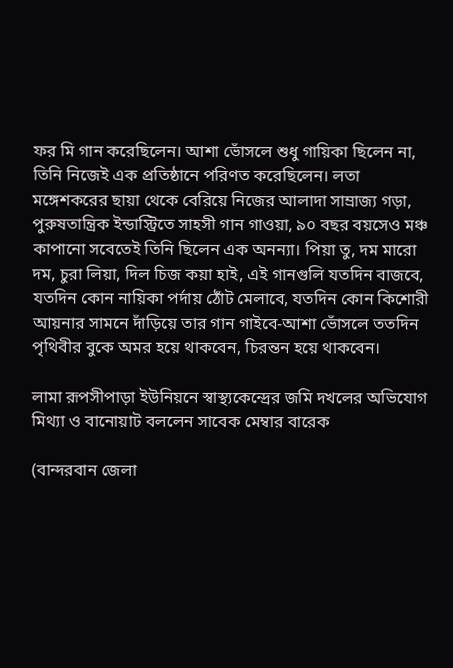ফর মি গান করেছিলেন। আশা ভোঁসলে শুধু গায়িকা ছিলেন না, তিনি নিজেই এক প্রতিষ্ঠানে পরিণত করেছিলেন। লতা মঙ্গেশকরের ছায়া থেকে বেরিয়ে নিজের আলাদা সাম্রাজ্য গড়া, পুরুষতান্ত্রিক ইন্ডাস্ট্রিতে সাহসী গান গাওয়া, ৯০ বছর বয়সেও মঞ্চ কাপানো সবেতেই তিনি ছিলেন এক অনন্যা। পিয়া তু, দম মারো দম, চুরা লিয়া, দিল চিজ কয়া হাই, এই গানগুলি যতদিন বাজবে, যতদিন কোন নায়িকা পর্দায় ঠোঁট মেলাবে, যতদিন কোন কিশোরী আয়নার সামনে দাঁড়িয়ে তার গান গাইবে-আশা ভোঁসলে ততদিন পৃথিবীর বুকে অমর হয়ে থাকবেন, চিরন্তন হয়ে থাকবেন।

লামা রূপসীপাড়া ইউনিয়নে স্বাস্থ্যকেন্দ্রের জমি দখলের অভিযোগ মিথ্যা ও বানোয়াট বললেন সাবেক মেম্বার বারেক

(বান্দরবান জেলা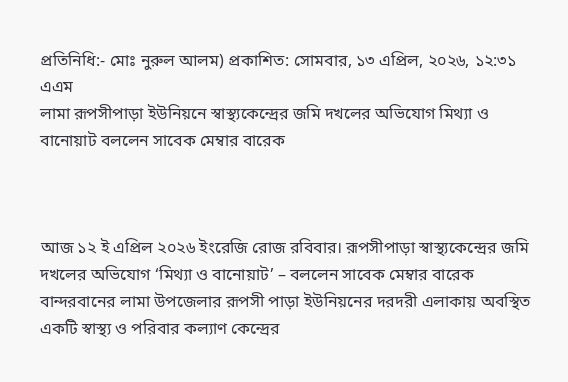প্রতিনিধি:- মোঃ নুরুল আলম) প্রকাশিত: সোমবার, ১৩ এপ্রিল, ২০২৬, ১২:৩১ এএম
লামা রূপসীপাড়া ইউনিয়নে স্বাস্থ্যকেন্দ্রের জমি দখলের অভিযোগ মিথ্যা ও বানোয়াট বললেন সাবেক মেম্বার বারেক



আজ ১২ ই এপ্রিল ২০২৬ ইংরেজি রোজ রবিবার। রূপসীপাড়া স্বাস্থ্যকেন্দ্রের জমি দখলের অভিযোগ ‘মিথ্যা ও বানোয়াট’ – বললেন সাবেক মেম্বার বারেক
বান্দরবানের লামা উপজেলার রূপসী পাড়া ইউনিয়নের দরদরী এলাকায় অবস্থিত একটি স্বাস্থ্য ও পরিবার কল্যাণ কেন্দ্রের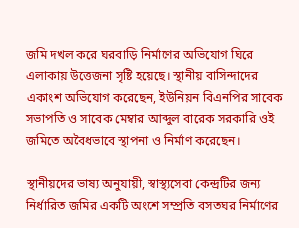জমি দখল করে ঘরবাড়ি নির্মাণের অভিযোগ ঘিরে এলাকায় উত্তেজনা সৃষ্টি হয়েছে। স্থানীয় বাসিন্দাদের একাংশ অভিযোগ করেছেন, ইউনিয়ন বিএনপির সাবেক সভাপতি ও সাবেক মেম্বার আব্দুল বারেক সরকারি ওই জমিতে অবৈধভাবে স্থাপনা ও নির্মাণ করেছেন।

স্থানীয়দের ভাষ্য অনুযায়ী, স্বাস্থ্যসেবা কেন্দ্রটির জন্য নির্ধারিত জমির একটি অংশে সম্প্রতি বসতঘর নির্মাণের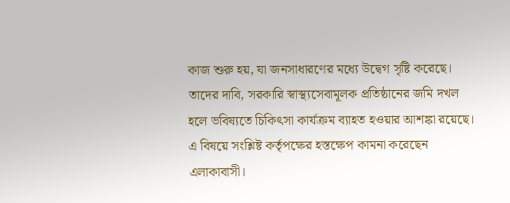কাজ শুরু হয়, যা জনসাধারণের মধ্যে উদ্বেগ সৃষ্টি করেছে। তাদের দাবি, সরকারি স্বাস্থ্যসেবামূলক প্রতিষ্ঠানের জমি দখল হলে ভবিষ্যতে চিকিৎসা কার্যক্রম ব্যাহত হওয়ার আশঙ্কা রয়েছে। এ বিষয়ে সংশ্লিষ্ট কর্তৃপক্ষের হস্তক্ষেপ কামনা করেছেন এলাকাবাসী।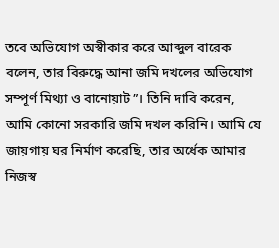তবে অভিযোগ অস্বীকার করে আব্দুল বারেক বলেন, তার বিরুদ্ধে আনা জমি দখলের অভিযোগ সম্পূর্ণ মিথ্যা ও বানোয়াট”। তিনি দাবি করেন, আমি কোনো সরকারি জমি দখল করিনি। আমি যে জায়গায় ঘর নির্মাণ করেছি, তার অর্ধেক আমার নিজস্ব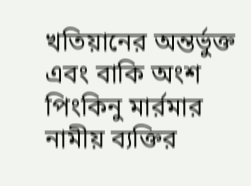খতিয়ানের অন্তর্ভুক্ত এবং বাকি অংশ পিংকিনু মার্রমার নামীয় ব্যক্তির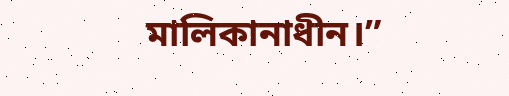মালিকানাধীন।”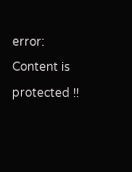error: Content is protected !!